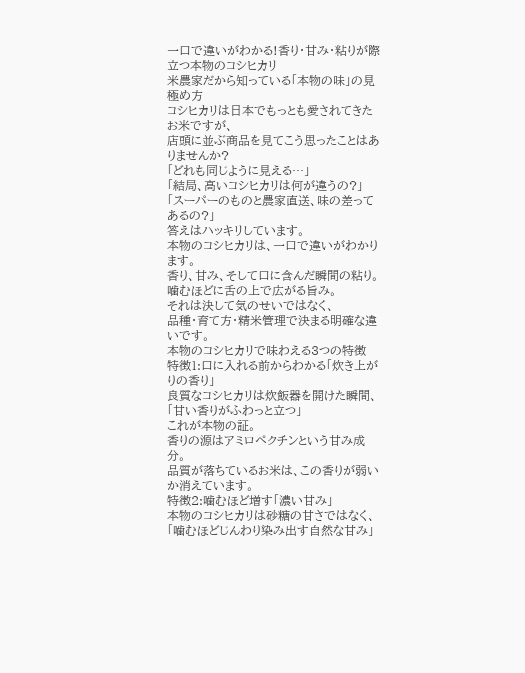一口で違いがわかる!香り・甘み・粘りが際立つ本物のコシヒカリ
米農家だから知っている「本物の味」の見極め方
コシヒカリは日本でもっとも愛されてきたお米ですが、
店頭に並ぶ商品を見てこう思ったことはありませんか?
「どれも同じように見える…」
「結局、高いコシヒカリは何が違うの?」
「スーパーのものと農家直送、味の差ってあるの?」
答えはハッキリしています。
本物のコシヒカリは、一口で違いがわかります。
香り、甘み、そして口に含んだ瞬間の粘り。
噛むほどに舌の上で広がる旨み。
それは決して気のせいではなく、
品種・育て方・精米管理で決まる明確な違いです。
本物のコシヒカリで味わえる3つの特徴
特徴1:口に入れる前からわかる「炊き上がりの香り」
良質なコシヒカリは炊飯器を開けた瞬間、
「甘い香りがふわっと立つ」
これが本物の証。
香りの源はアミロペクチンという甘み成分。
品質が落ちているお米は、この香りが弱いか消えています。
特徴2:噛むほど増す「濃い甘み」
本物のコシヒカリは砂糖の甘さではなく、
「噛むほどじんわり染み出す自然な甘み」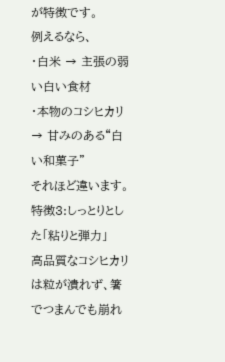が特徴です。
例えるなら、
・白米 → 主張の弱い白い食材
・本物のコシヒカリ → 甘みのある“白い和菓子”
それほど違います。
特徴3:しっとりとした「粘りと弾力」
高品質なコシヒカリは粒が潰れず、箸でつまんでも崩れ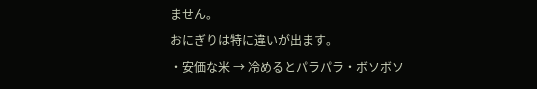ません。
おにぎりは特に違いが出ます。
・安価な米 → 冷めるとパラパラ・ボソボソ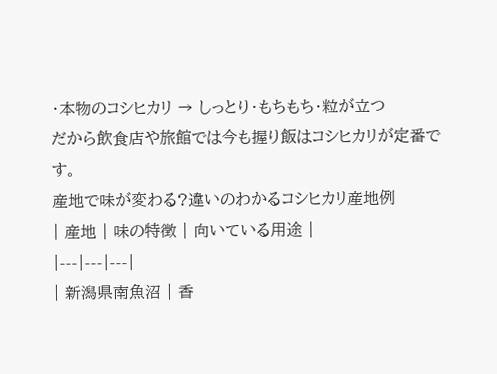・本物のコシヒカリ → しっとり・もちもち・粒が立つ
だから飲食店や旅館では今も握り飯はコシヒカリが定番です。
産地で味が変わる?違いのわかるコシヒカリ産地例
| 産地 | 味の特徴 | 向いている用途 |
|---|---|---|
| 新潟県南魚沼 | 香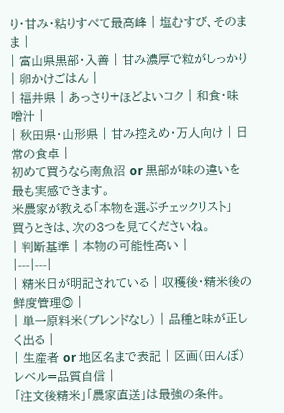り・甘み・粘りすべて最高峰 | 塩むすび、そのまま |
| 富山県黒部・入善 | 甘み濃厚で粒がしっかり | 卵かけごはん |
| 福井県 | あっさり+ほどよいコク | 和食・味噌汁 |
| 秋田県・山形県 | 甘み控えめ・万人向け | 日常の食卓 |
初めて買うなら南魚沼 or 黒部が味の違いを最も実感できます。
米農家が教える「本物を選ぶチェックリスト」
買うときは、次の3つを見てくださいね。
| 判断基準 | 本物の可能性高い |
|---|---|
| 精米日が明記されている | 収穫後・精米後の鮮度管理◎ |
| 単一原料米(ブレンドなし) | 品種と味が正しく出る |
| 生産者 or 地区名まで表記 | 区画(田んぼ)レベル=品質自信 |
「注文後精米」「農家直送」は最強の条件。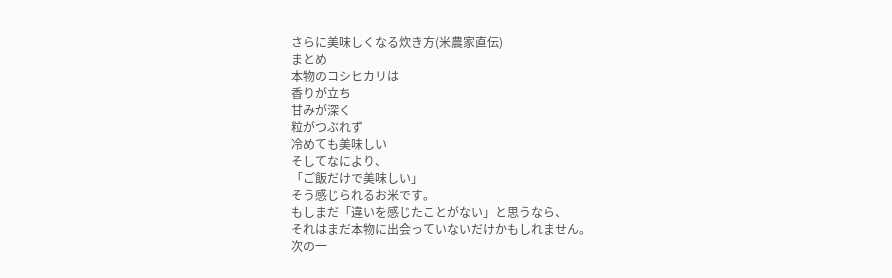さらに美味しくなる炊き方(米農家直伝)
まとめ
本物のコシヒカリは
香りが立ち
甘みが深く
粒がつぶれず
冷めても美味しい
そしてなにより、
「ご飯だけで美味しい」
そう感じられるお米です。
もしまだ「違いを感じたことがない」と思うなら、
それはまだ本物に出会っていないだけかもしれません。
次の一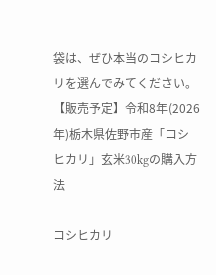袋は、ぜひ本当のコシヒカリを選んでみてください。
【販売予定】令和8年(2026年)栃木県佐野市産「コシヒカリ」玄米30kgの購入方法

コシヒカリ